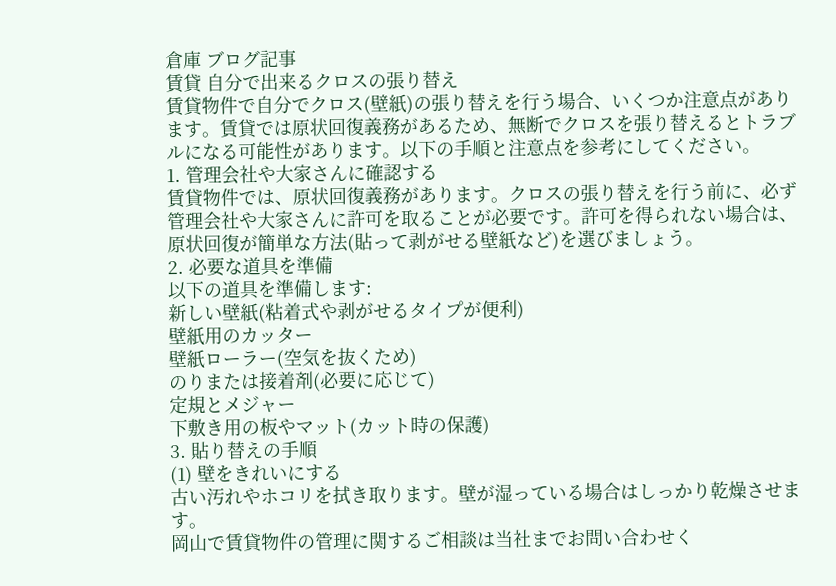倉庫 ブログ記事
賃貸 自分で出来るクロスの張り替え
賃貸物件で自分でクロス(壁紙)の張り替えを行う場合、いくつか注意点があります。賃貸では原状回復義務があるため、無断でクロスを張り替えるとトラブルになる可能性があります。以下の手順と注意点を参考にしてください。
1. 管理会社や大家さんに確認する
賃貸物件では、原状回復義務があります。クロスの張り替えを行う前に、必ず管理会社や大家さんに許可を取ることが必要です。許可を得られない場合は、原状回復が簡単な方法(貼って剥がせる壁紙など)を選びましょう。
2. 必要な道具を準備
以下の道具を準備します:
新しい壁紙(粘着式や剥がせるタイプが便利)
壁紙用のカッター
壁紙ローラー(空気を抜くため)
のりまたは接着剤(必要に応じて)
定規とメジャー
下敷き用の板やマット(カット時の保護)
3. 貼り替えの手順
(1) 壁をきれいにする
古い汚れやホコリを拭き取ります。壁が湿っている場合はしっかり乾燥させます。
岡山で賃貸物件の管理に関するご相談は当社までお問い合わせく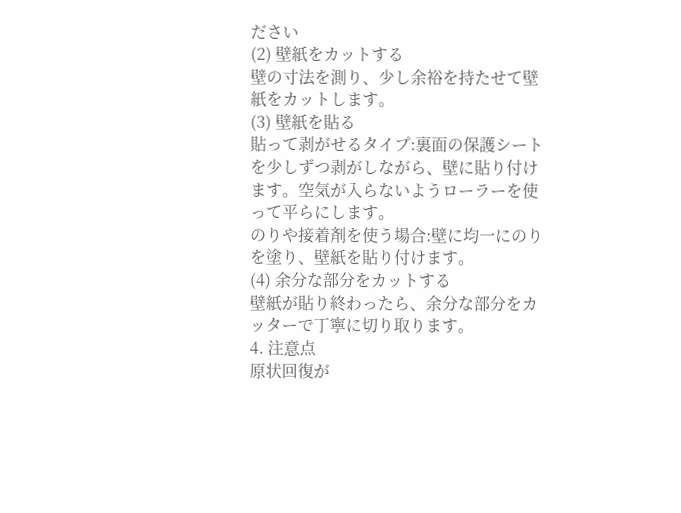ださい
(2) 壁紙をカットする
壁の寸法を測り、少し余裕を持たせて壁紙をカットします。
(3) 壁紙を貼る
貼って剥がせるタイプ:裏面の保護シートを少しずつ剥がしながら、壁に貼り付けます。空気が入らないようローラーを使って平らにします。
のりや接着剤を使う場合:壁に均一にのりを塗り、壁紙を貼り付けます。
(4) 余分な部分をカットする
壁紙が貼り終わったら、余分な部分をカッターで丁寧に切り取ります。
4. 注意点
原状回復が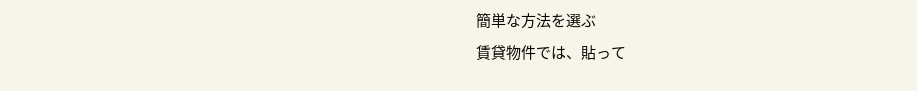簡単な方法を選ぶ
賃貸物件では、貼って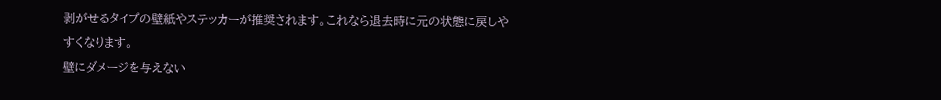剥がせるタイプの壁紙やステッカーが推奨されます。これなら退去時に元の状態に戻しやすくなります。
壁にダメージを与えない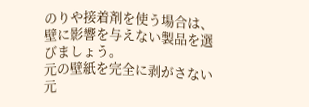のりや接着剤を使う場合は、壁に影響を与えない製品を選びましょう。
元の壁紙を完全に剥がさない
元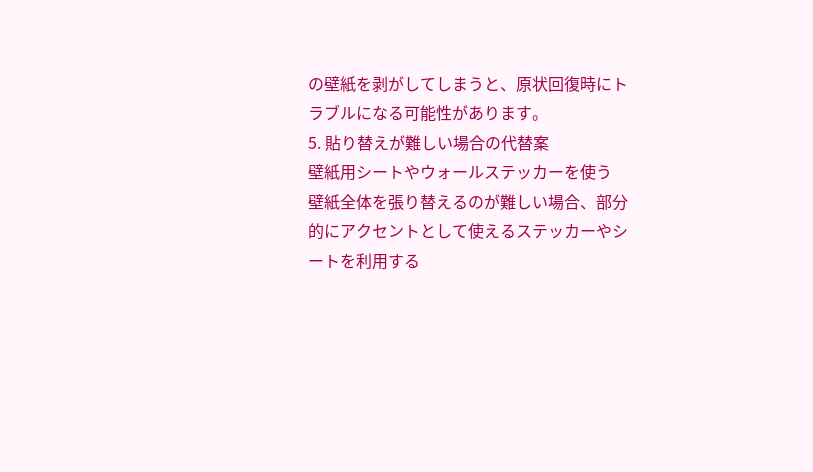の壁紙を剥がしてしまうと、原状回復時にトラブルになる可能性があります。
5. 貼り替えが難しい場合の代替案
壁紙用シートやウォールステッカーを使う
壁紙全体を張り替えるのが難しい場合、部分的にアクセントとして使えるステッカーやシートを利用する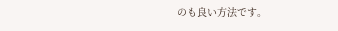のも良い方法です。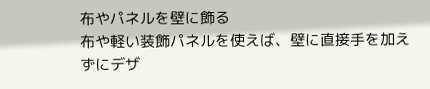布やパネルを壁に飾る
布や軽い装飾パネルを使えば、壁に直接手を加えずにデザ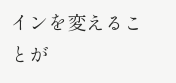インを変えることが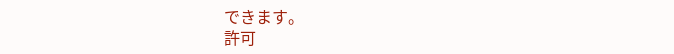できます。
許可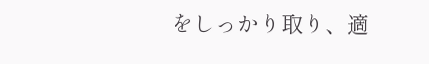をしっかり取り、適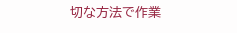切な方法で作業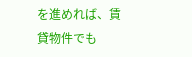を進めれば、賃貸物件でも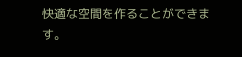快適な空間を作ることができます。